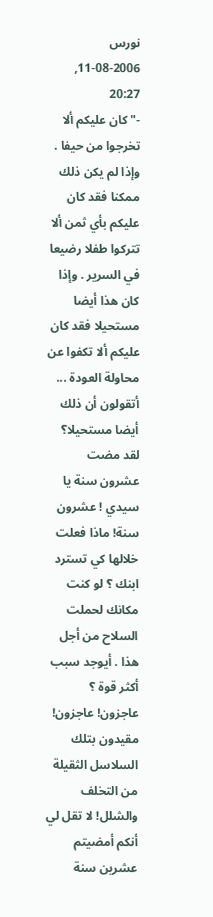نورس
11-08-2006, 20:27
-" كان عليكم ألا تخرجوا من حيفا . وإذا لم يكن ذلك ممكنا فقد كان عليكم بأي ثمن ألا تتركوا طفلا رضيعا في السرير . وإذا كان هذا أيضا مستحيلا فقد كان عليكم ألا تكفوا عن محاولة العودة ... أتقولون أن ذلك أيضا مستحيلا؟ لقد مضت عشرون سنة يا سيدي ! عشرون سنة! ماذا فعلت خلالها كي تسترد ابنك ؟ لو كنت مكانك لحملت السلاح من أجل هذا . أيوجد سبب أكثر قوة ؟ عاجزون! عاجزون! مقيدون بتلك السلاسل الثقيلة من التخلف والشلل! لا تقل لي أنكم أمضيتم عشرين سنة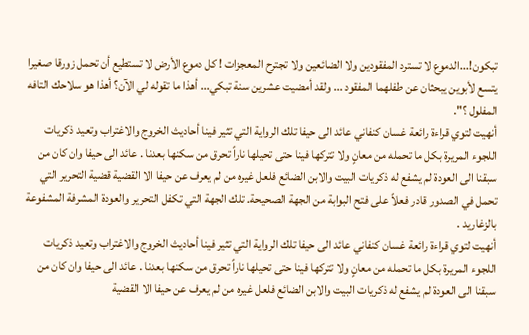تبكون!...الدموع لا تسترد المفقودين ولا الضائعين ولا تجترح المعجزات ! كل دموع الأرض لا تستطيع أن تحمل زورقا صغيرا يتسع لأبوين يبحثان عن طفلهما المفقود ... ولقد أمضيت عشرين سنة تبكي... أهذا ما تقوله لي الآن؟ أهذا هو سلاحك التافه المفلول ؟".
أنهيت لتوي قراءة رائعة غسان كنفاني عائد الى حيفا تلك الرواية التي تثير فينا أحاديث الخروج والاغتراب وتعيد ذكريات اللجوء المريرة بكل ما تحمله من معانٍ ولا تتركها فينا حتى تحيلها ناراً تحرق من سكنها بعدنا . عائد الى حيفا وان كان من سبقنا الى العودة لم يشفع له ذكريات البيت والابن الضائع فلعل غيره من لم يعرف عن حيفا الا القضية قضية التحرير التي تحمل في الصدور قادر فعلاً على فتح البوابة من الجهة الصحيحة. تلك الجهة التي تكفل التحرير والعودة المشرفة المشفوعة بالزغاريد .
أنهيت لتوي قراءة رائعة غسان كنفاني عائد الى حيفا تلك الرواية التي تثير فينا أحاديث الخروج والاغتراب وتعيد ذكريات اللجوء المريرة بكل ما تحمله من معانٍ ولا تتركها فينا حتى تحيلها ناراً تحرق من سكنها بعدنا . عائد الى حيفا وان كان من سبقنا الى العودة لم يشفع له ذكريات البيت والابن الضائع فلعل غيره من لم يعرف عن حيفا الا القضية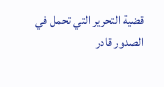قضية التحرير التي تحمل في الصدور قادر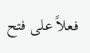فعلاً على فتح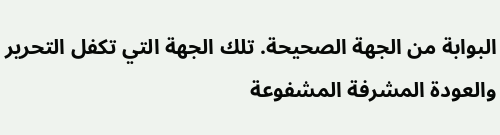البوابة من الجهة الصحيحة. تلك الجهة التي تكفل التحرير والعودة المشرفة المشفوعة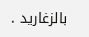بالزغاريد .